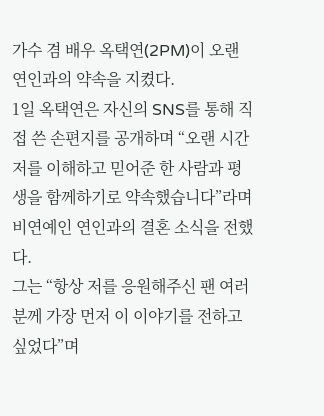가수 겸 배우 옥택연(2PM)이 오랜 연인과의 약속을 지켰다.
1일 옥택연은 자신의 SNS를 통해 직접 쓴 손편지를 공개하며 “오랜 시간 저를 이해하고 믿어준 한 사람과 평생을 함께하기로 약속했습니다”라며 비연예인 연인과의 결혼 소식을 전했다.
그는 “항상 저를 응원해주신 팬 여러분께 가장 먼저 이 이야기를 전하고 싶었다”며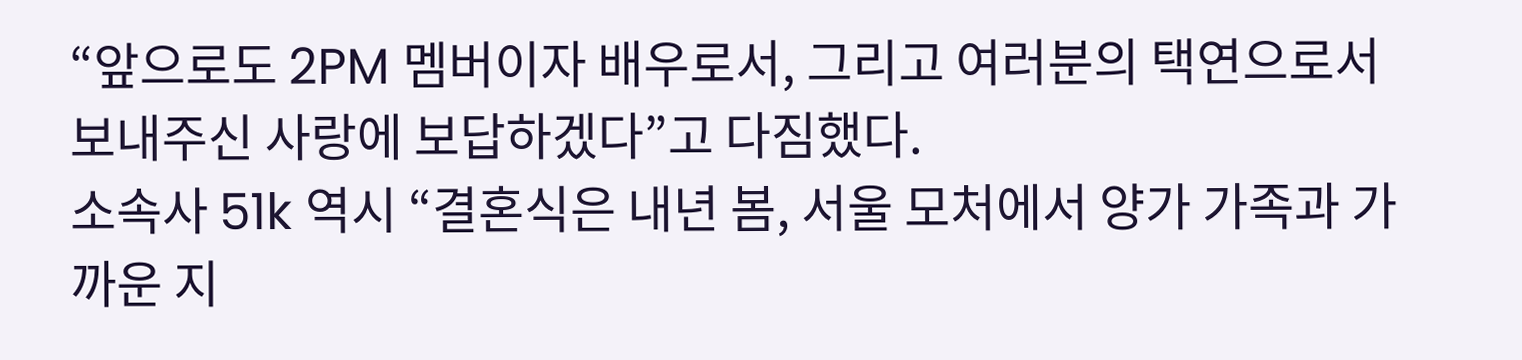“앞으로도 2PM 멤버이자 배우로서, 그리고 여러분의 택연으로서 보내주신 사랑에 보답하겠다”고 다짐했다.
소속사 51k 역시 “결혼식은 내년 봄, 서울 모처에서 양가 가족과 가까운 지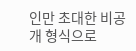인만 초대한 비공개 형식으로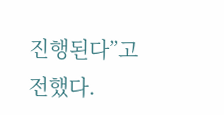진행된다”고 전했다.